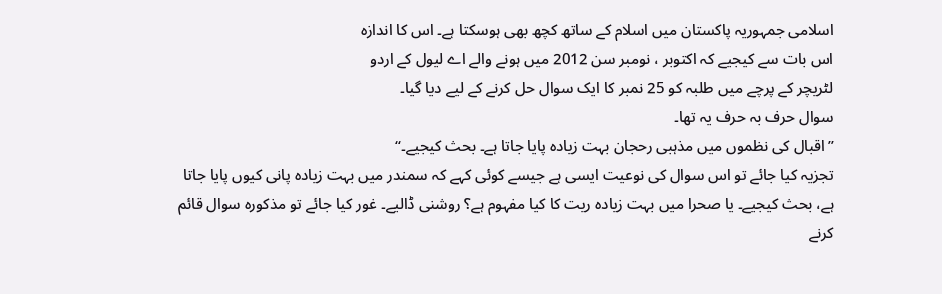اسلامی جمہوریہ پاکستان میں اسلام کے ساتھ کچھ بھی ہوسکتا ہے۔ اس کا اندازہ
اس بات سے کیجیے کہ اکتوبر ، نومبر سن 2012 میں ہونے والے اے لیول کے اردو
لٹریچر کے پرچے میں طلبہ کو 25 نمبر کا ایک سوال حل کرنے کے لیے دیا گیا۔
سوال حرف بہ حرف یہ تھا۔
’’اقبال کی نظموں میں مذہبی رحجان بہت زیادہ پایا جاتا ہے۔ بحث کیجیے۔‘‘
تجزیہ کیا جائے تو اس سوال کی نوعیت ایسی ہے جیسے کوئی کہے کہ سمندر میں بہت زیادہ پانی کیوں پایا جاتا ہے، بحث کیجیے۔ یا صحرا میں بہت زیادہ ریت کا کیا مفہوم ہے؟ روشنی ڈالیے۔ غور کیا جائے تو مذکورہ سوال قائم کرنے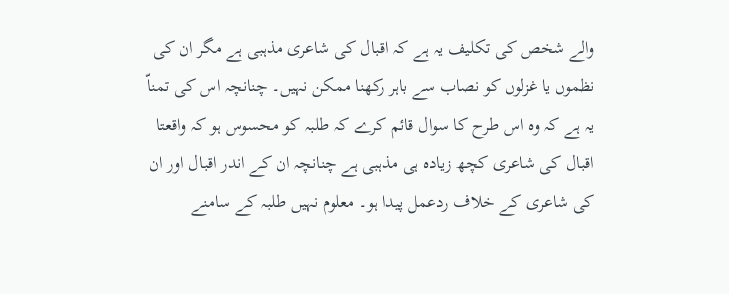والے شخص کی تکلیف یہ ہے کہ اقبال کی شاعری مذہبی ہے مگر ان کی نظموں یا غزلوں کو نصاب سے باہر رکھنا ممکن نہیں۔ چنانچہ اس کی تمناّ یہ ہے کہ وہ اس طرح کا سوال قائم کرے کہ طلبہ کو محسوس ہو کہ واقعتا اقبال کی شاعری کچھ زیادہ ہی مذہبی ہے چنانچہ ان کے اندر اقبال اور ان کی شاعری کے خلاف ردعمل پیدا ہو۔ معلوم نہیں طلبہ کے سامنے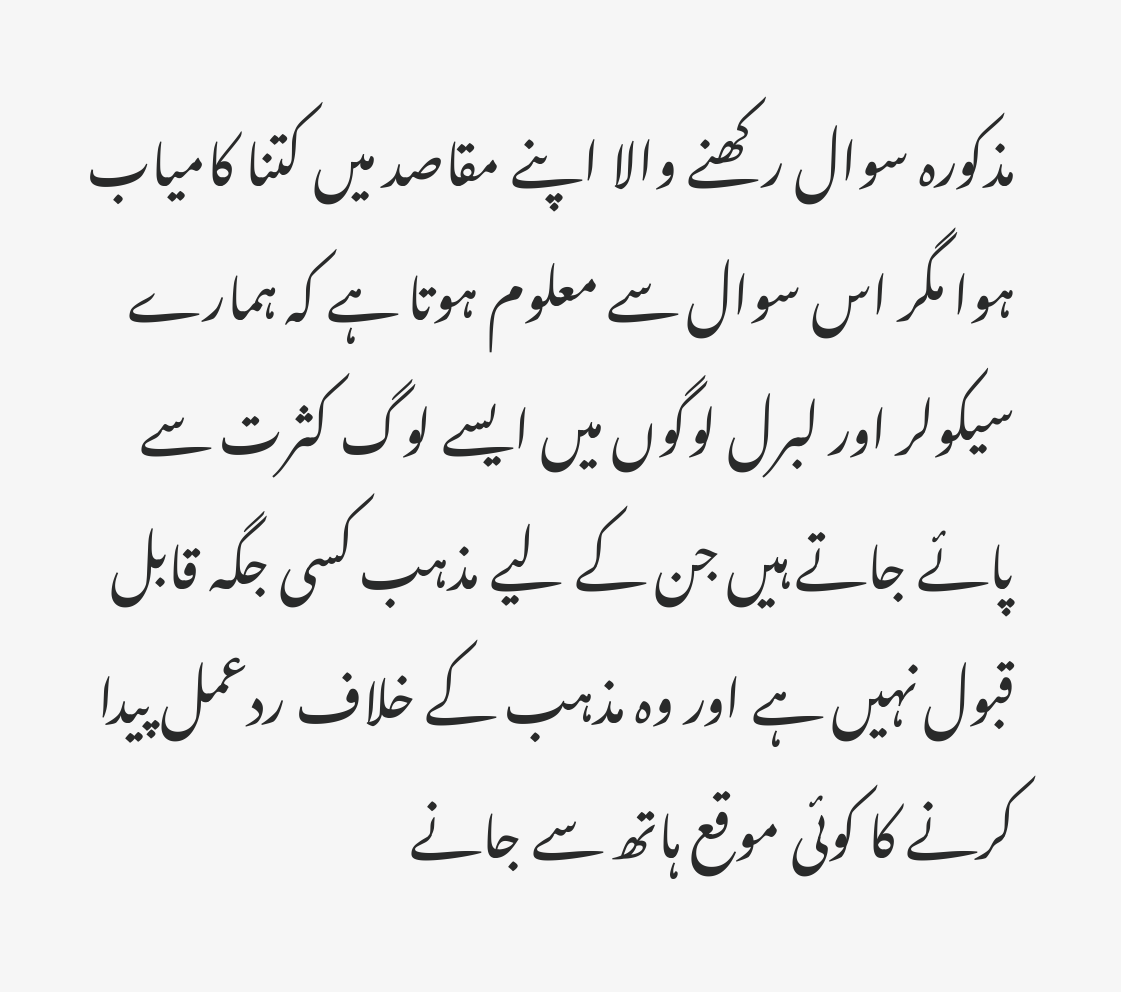مذکورہ سوال رکھنے والا اپنے مقاصد میں کتنا کامیاب ہوا مگر اس سوال سے معلوم ہوتا ہے کہ ہمارے سیکولر اور لبرل لوگوں میں ایسے لوگ کثرت سے پائے جاتے ہیں جن کے لیے مذہب کسی جگہ قابل قبول نہیں ہے اور وہ مذہب کے خلاف ردعمل پیدا کرنے کا کوئی موقع ہاتھ سے جانے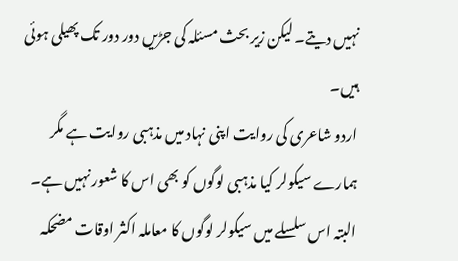نہیں دیتے۔ لیکن زیر بحث مسئلہ کی جڑیں دور دور تک پھیلی ہوئی ہیں۔
اردو شاعری کی روایت اپنی نہاد میں مذہبی روایت ہے مگر ہمارے سیکولر کیا مذہبی لوگوں کو بھی اس کا شعور نہیں ہے۔ البتہ اس سلسلے میں سیکولر لوگوں کا معاملہ اکثر اوقات مضحکہ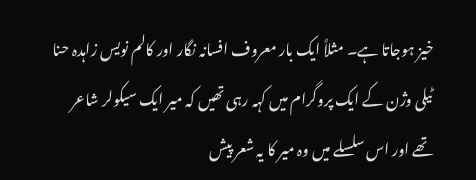خیز ہوجاتا ہے۔ مثلاً ایک بار معروف افسانہ نگار اور کالم نویس زاہدہ حنا ٹیلی وژن کے ایک پروگرام میں کہہ رہی تھیں کہ میر ایک سیکولر شاعر تھے اور اس سلسلے میں وہ میر کا یہ شعر پیش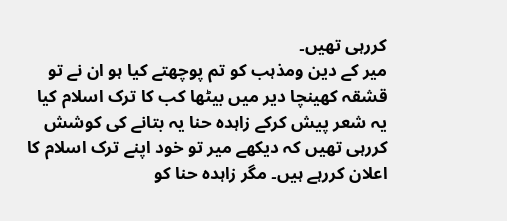کررہی تھیں۔
میر کے دین ومذہب کو تم پوچھتے کیا ہو ان نے تو
قشقہ کھینچا دیر میں بیٹھا کب کا ترک اسلام کیا
یہ شعر پیش کرکے زاہدہ حنا یہ بتانے کی کوشش کررہی تھیں کہ دیکھے میر تو خود اپنے ترک اسلام کا اعلان کررہے ہیں۔ مگر زاہدہ حنا کو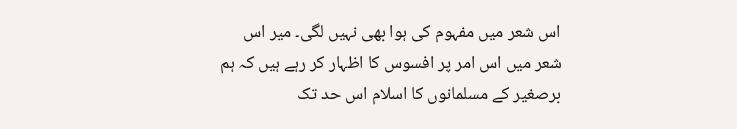اس شعر میں مفہوم کی ہوا بھی نہیں لگی۔ میر اس شعر میں اس امر پر افسوس کا اظہار کر رہے ہیں کہ ہم برصغیر کے مسلمانوں کا اسلام اس حد تک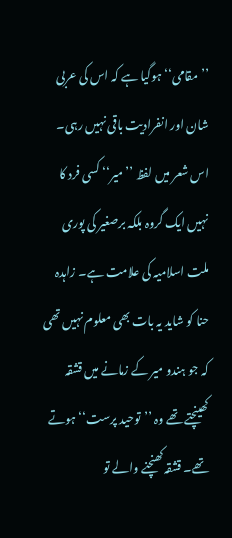’’مقامی‘‘ ہوگیا ہے کہ اس کی عربی شان اور انفرادیت باقی نہیں رہی۔ اس شعر میں لفظ ’’میر‘‘ کسی فرد کا نہیں ایک گروہ بلکہ برصغیر کی پوری ملت اسلامیہ کی علامت ہے۔ زاہدہ حنا کو شاید یہ بات بھی معلوم نہیں تھی کہ جو ہندو میر کے زمانے میں قشقہ کھینچتے تھے وہ ’’توحید پرست‘‘ ہوتے تھے۔ قشقہ کھنچنے والے تو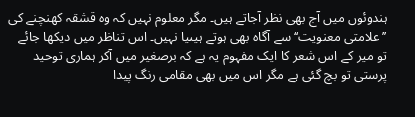ہندوئوں میں آج بھی نظر آجاتے ہیں۔ مگر معلوم نہیں کہ وہ قشقہ کھنچنے کی ’’علامتی معنویت‘‘ سے آگاہ بھی ہوتے ہیںیا نہیں۔ اس تناظر میں دیکھا جائے تو میر کے اس شعر کا ایک مفہوم یہ ہے کہ برصغیر میں آکر ہماری توحید پرستی تو بچ گئی ہے مگر اس میں بھی مقامی رنگ پیدا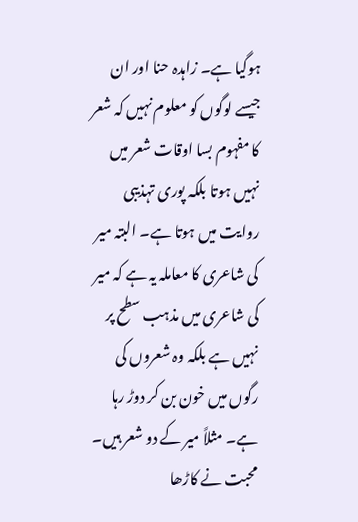ہوگیا ہے۔ زاہدہ حنا اور ان جیسے لوگوں کو معلوم نہیں کہ شعر کا مفہوم بسا اوقات شعر میں نہیں ہوتا بلکہ پوری تہذیبی روایت میں ہوتا ہے۔ البتہ میر کی شاعری کا معاملہ یہ ہے کہ میر کی شاعری میں مذہب سطح پر نہیں ہے بلکہ وہ شعروں کی رگوں میں خون بن کر دوڑ رہا ہے۔ مثلاً میر کے دو شعر ہیں۔
محبت نے کاڑھا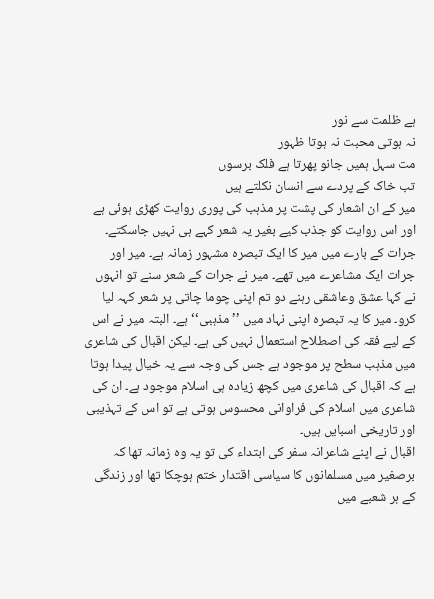ہے ظلمت سے نور
نہ ہوتی محبت نہ ہوتا ظہور
مت سہل ہمیں جانو پھرتا ہے فلک برسوں
تب خاک کے پردے سے انسان نکلتے ہیں
میر کے ان اشعار کی پشت پر مذہب کی پوری روایت کھڑی ہوئی ہے اور اس روایت کو جذب کیے بغیر یہ شعر کہے ہی نہیں جاسکتے۔ جرات کے بارے میں میر کا ایک تبصرہ مشہور زمانہ ہے۔ میر اور جرات ایک مشاعرے میں تھے۔ میر نے جرات کے شعر سنے تو انہوں نے کہا عشق وعاشقی رہنے دو تم اپنی چوما چاتی پر شعر کہہ لیا کرو۔ میر کا یہ تبصرہ اپنی نہاد میں ’’مذہبی‘‘ ہے۔ البتہ میر نے اس کے لیے فقہ کی اصطلاح استعمال نہیں کی ہے۔ لیکن اقبال کی شاعری میں مذہب سطح پر موجود ہے جس کی وجہ سے یہ خیال پیدا ہوتا ہے کہ اقبال کی شاعری میں کچھ زیادہ ہی اسلام موجود ہے۔ ان کی شاعری میں اسلام کی فراوانی محسوس ہوتی ہے تو اس کے تہذیبی اور تاریخی اسبایں ہیں۔
اقبال نے اپنے شاعرانہ سفر کی ابتداء کی تو یہ وہ زمانہ تھا کہ برصغیر میں مسلمانوں کا سیاسی اقتدار ختم ہوچکا تھا اور زندگی کے ہر شعبے میں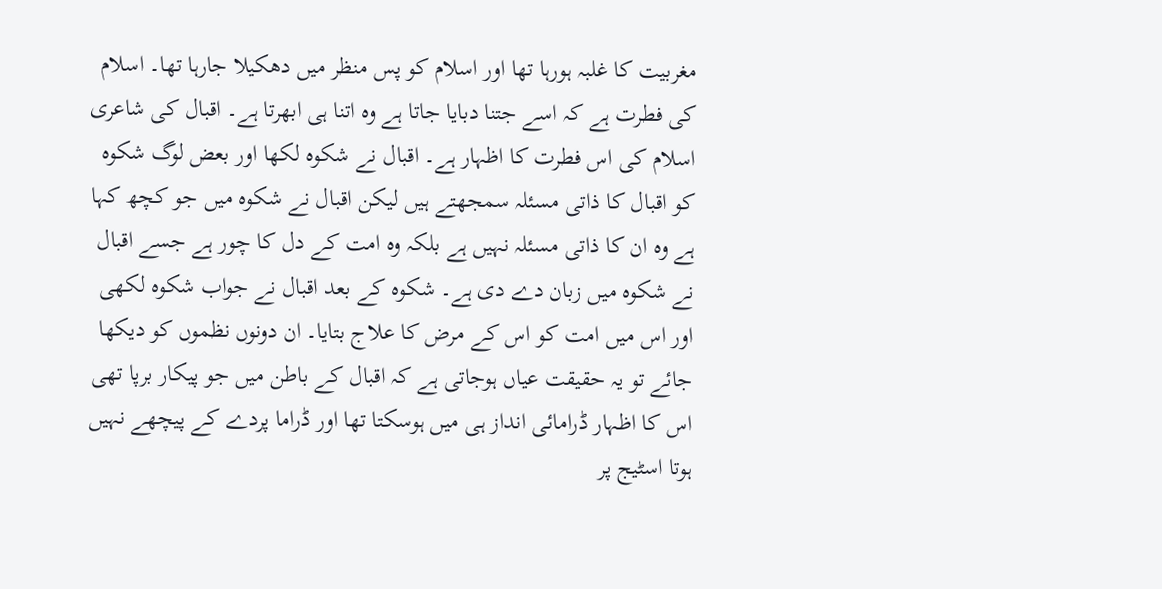مغربیت کا غلبہ ہورہا تھا اور اسلام کو پس منظر میں دھکیلا جارہا تھا۔ اسلام کی فطرت ہے کہ اسے جتنا دبایا جاتا ہے وہ اتنا ہی ابھرتا ہے۔ اقبال کی شاعری اسلام کی اس فطرت کا اظہار ہے۔ اقبال نے شکوہ لکھا اور بعض لوگ شکوہ کو اقبال کا ذاتی مسئلہ سمجھتے ہیں لیکن اقبال نے شکوہ میں جو کچھ کہا ہے وہ ان کا ذاتی مسئلہ نہیں ہے بلکہ وہ امت کے دل کا چور ہے جسے اقبال نے شکوہ میں زبان دے دی ہے۔ شکوہ کے بعد اقبال نے جواب شکوہ لکھی اور اس میں امت کو اس کے مرض کا علاج بتایا۔ ان دونوں نظموں کو دیکھا جائے تو یہ حقیقت عیاں ہوجاتی ہے کہ اقبال کے باطن میں جو پیکار برپا تھی اس کا اظہار ڈرامائی انداز ہی میں ہوسکتا تھا اور ڈراما پردے کے پیچھے نہیں ہوتا اسٹیج پر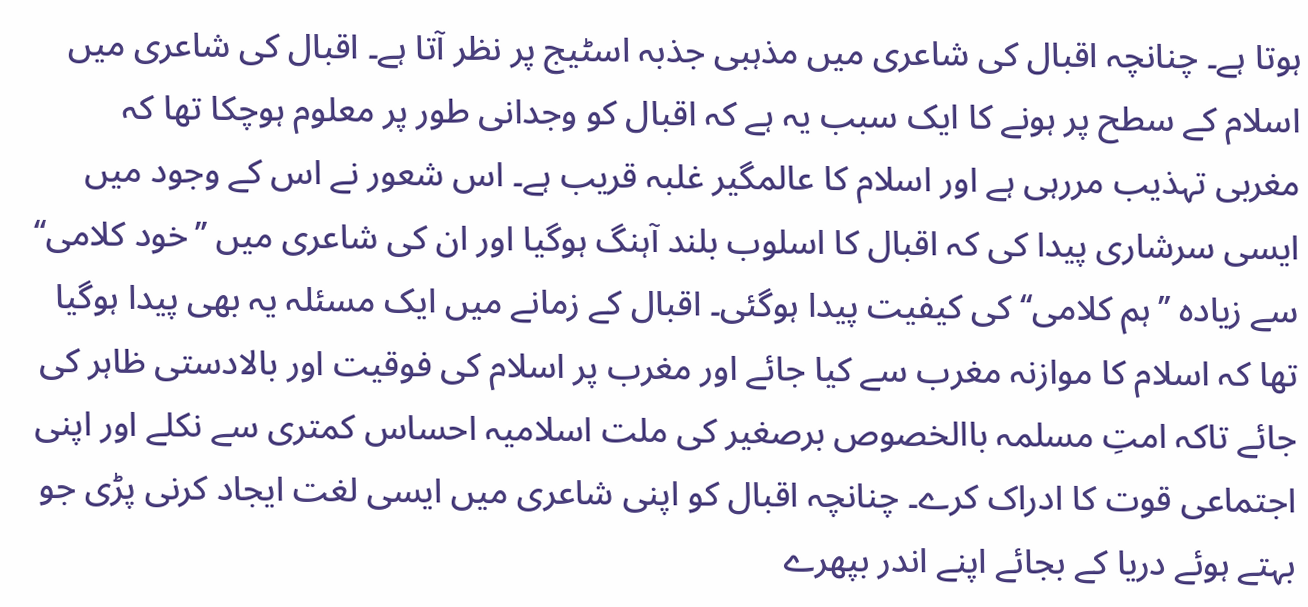ہوتا ہے۔ چنانچہ اقبال کی شاعری میں مذہبی جذبہ اسٹیج پر نظر آتا ہے۔ اقبال کی شاعری میں اسلام کے سطح پر ہونے کا ایک سبب یہ ہے کہ اقبال کو وجدانی طور پر معلوم ہوچکا تھا کہ مغربی تہذیب مررہی ہے اور اسلام کا عالمگیر غلبہ قریب ہے۔ اس شعور نے اس کے وجود میں ایسی سرشاری پیدا کی کہ اقبال کا اسلوب بلند آہنگ ہوگیا اور ان کی شاعری میں ’’خود کلامی‘‘ سے زیادہ ’’ہم کلامی‘‘ کی کیفیت پیدا ہوگئی۔ اقبال کے زمانے میں ایک مسئلہ یہ بھی پیدا ہوگیا تھا کہ اسلام کا موازنہ مغرب سے کیا جائے اور مغرب پر اسلام کی فوقیت اور بالادستی ظاہر کی جائے تاکہ امتِ مسلمہ باالخصوص برصغیر کی ملت اسلامیہ احساس کمتری سے نکلے اور اپنی اجتماعی قوت کا ادراک کرے۔ چنانچہ اقبال کو اپنی شاعری میں ایسی لغت ایجاد کرنی پڑی جو بہتے ہوئے دریا کے بجائے اپنے اندر بپھرے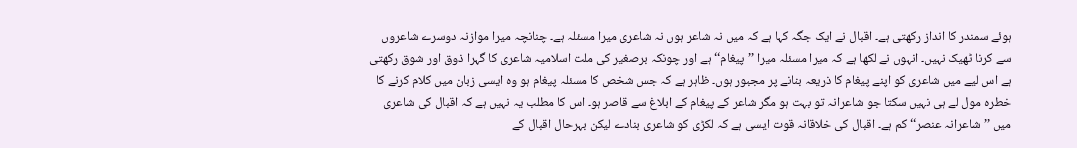ہوئے سمندر کا انداز رکھتی ہے۔ اقبال نے ایک جگہ کہا ہے کہ میں نہ شاعر ہوں نہ شاعری میرا مسئلہ ہے۔ چنانچہ میرا موازنہ دوسرے شاعروں سے کرنا ٹھیک نہیں۔ انہوں نے لکھا ہے کہ میرا مسئلہ میرا ’’پیغام‘‘ ہے اور چونکہ برصغیر کی ملت اسلامیہ شاعری کا گہرا ذوق اور شوق رکھتی ہے اس لیے میں شاعری کو اپنے پیغام کا ذریعہ بنانے پر مجبور ہوں۔ ظاہر ہے کہ جس شخص کا مسئلہ پیغام ہو وہ ایسی زبان میں کلام کرنے کا خطرہ مول لے ہی نہیں سکتا جو شاعرانہ تو بہت ہو مگر شاعر کے پیغام کے ابلاغ سے قاصر ہو۔ اس کا مطلب یہ نہیں ہے کہ اقبال کی شاعری میں ’’شاعرانہ عنصر‘‘ کم ہے۔ اقبال کی خلاقانہ قوت ایسی ہے کہ لکڑی کو شاعری بنادے لیکن بہرحال اقبال کے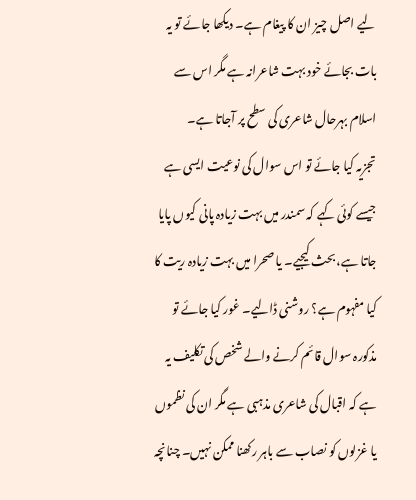لیے اصل چیز ان کا پیغام ہے۔ دیکھا جائے تو یہ بات بجائے خود بہت شاعرانہ ہے مگر اس سے اسلام بہرحال شاعری کی سطح پر آجاتا ہے۔
تجزیہ کیا جائے تو اس سوال کی نوعیت ایسی ہے جیسے کوئی کہے کہ سمندر میں بہت زیادہ پانی کیوں پایا جاتا ہے، بحث کیجیے۔ یا صحرا میں بہت زیادہ ریت کا کیا مفہوم ہے؟ روشنی ڈالیے۔ غور کیا جائے تو مذکورہ سوال قائم کرنے والے شخص کی تکلیف یہ ہے کہ اقبال کی شاعری مذہبی ہے مگر ان کی نظموں یا غزلوں کو نصاب سے باہر رکھنا ممکن نہیں۔ چنانچہ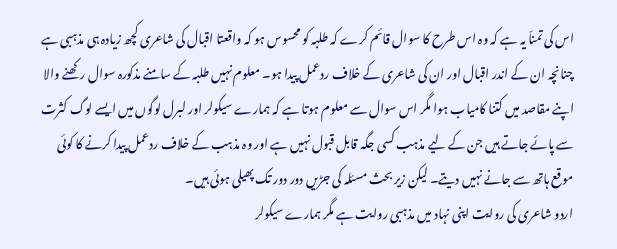اس کی تمناّ یہ ہے کہ وہ اس طرح کا سوال قائم کرے کہ طلبہ کو محسوس ہو کہ واقعتا اقبال کی شاعری کچھ زیادہ ہی مذہبی ہے چنانچہ ان کے اندر اقبال اور ان کی شاعری کے خلاف ردعمل پیدا ہو۔ معلوم نہیں طلبہ کے سامنے مذکورہ سوال رکھنے والا اپنے مقاصد میں کتنا کامیاب ہوا مگر اس سوال سے معلوم ہوتا ہے کہ ہمارے سیکولر اور لبرل لوگوں میں ایسے لوگ کثرت سے پائے جاتے ہیں جن کے لیے مذہب کسی جگہ قابل قبول نہیں ہے اور وہ مذہب کے خلاف ردعمل پیدا کرنے کا کوئی موقع ہاتھ سے جانے نہیں دیتے۔ لیکن زیر بحث مسئلہ کی جڑیں دور دور تک پھیلی ہوئی ہیں۔
اردو شاعری کی روایت اپنی نہاد میں مذہبی روایت ہے مگر ہمارے سیکولر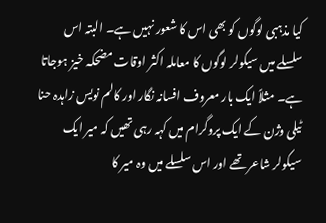کیا مذہبی لوگوں کو بھی اس کا شعور نہیں ہے۔ البتہ اس سلسلے میں سیکولر لوگوں کا معاملہ اکثر اوقات مضحکہ خیز ہوجاتا ہے۔ مثلاً ایک بار معروف افسانہ نگار اور کالم نویس زاہدہ حنا ٹیلی وژن کے ایک پروگرام میں کہہ رہی تھیں کہ میر ایک سیکولر شاعر تھے اور اس سلسلے میں وہ میر کا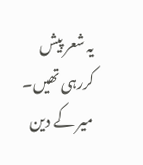یہ شعر پیش کررہی تھیں۔
میر کے دین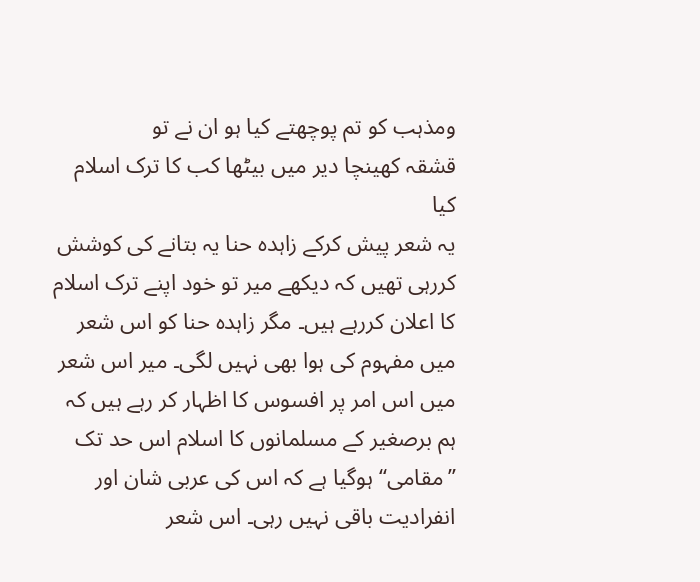ومذہب کو تم پوچھتے کیا ہو ان نے تو
قشقہ کھینچا دیر میں بیٹھا کب کا ترک اسلام کیا
یہ شعر پیش کرکے زاہدہ حنا یہ بتانے کی کوشش کررہی تھیں کہ دیکھے میر تو خود اپنے ترک اسلام کا اعلان کررہے ہیں۔ مگر زاہدہ حنا کو اس شعر میں مفہوم کی ہوا بھی نہیں لگی۔ میر اس شعر میں اس امر پر افسوس کا اظہار کر رہے ہیں کہ ہم برصغیر کے مسلمانوں کا اسلام اس حد تک ’’مقامی‘‘ ہوگیا ہے کہ اس کی عربی شان اور انفرادیت باقی نہیں رہی۔ اس شعر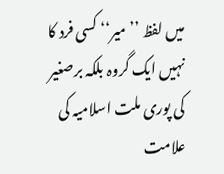میں لفظ ’’میر‘‘ کسی فرد کا نہیں ایک گروہ بلکہ برصغیر کی پوری ملت اسلامیہ کی علامت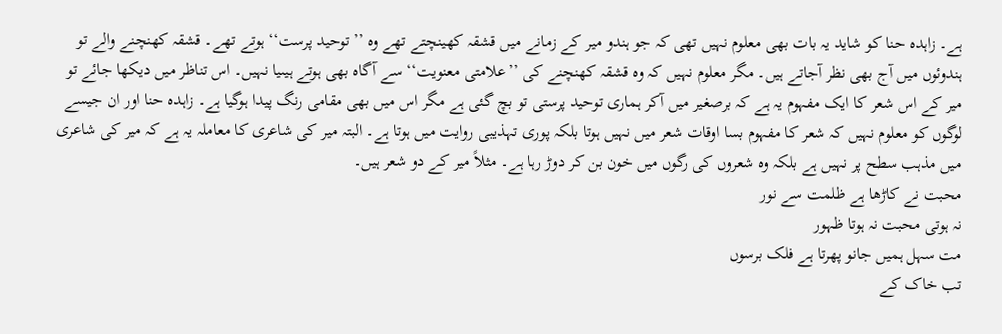ہے۔ زاہدہ حنا کو شاید یہ بات بھی معلوم نہیں تھی کہ جو ہندو میر کے زمانے میں قشقہ کھینچتے تھے وہ ’’توحید پرست‘‘ ہوتے تھے۔ قشقہ کھنچنے والے تو ہندوئوں میں آج بھی نظر آجاتے ہیں۔ مگر معلوم نہیں کہ وہ قشقہ کھنچنے کی ’’علامتی معنویت‘‘ سے آگاہ بھی ہوتے ہیںیا نہیں۔ اس تناظر میں دیکھا جائے تو میر کے اس شعر کا ایک مفہوم یہ ہے کہ برصغیر میں آکر ہماری توحید پرستی تو بچ گئی ہے مگر اس میں بھی مقامی رنگ پیدا ہوگیا ہے۔ زاہدہ حنا اور ان جیسے لوگوں کو معلوم نہیں کہ شعر کا مفہوم بسا اوقات شعر میں نہیں ہوتا بلکہ پوری تہذیبی روایت میں ہوتا ہے۔ البتہ میر کی شاعری کا معاملہ یہ ہے کہ میر کی شاعری میں مذہب سطح پر نہیں ہے بلکہ وہ شعروں کی رگوں میں خون بن کر دوڑ رہا ہے۔ مثلاً میر کے دو شعر ہیں۔
محبت نے کاڑھا ہے ظلمت سے نور
نہ ہوتی محبت نہ ہوتا ظہور
مت سہل ہمیں جانو پھرتا ہے فلک برسوں
تب خاک کے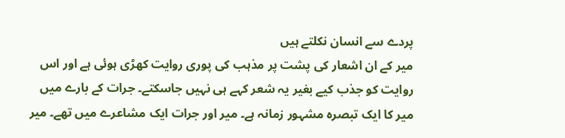پردے سے انسان نکلتے ہیں
میر کے ان اشعار کی پشت پر مذہب کی پوری روایت کھڑی ہوئی ہے اور اس روایت کو جذب کیے بغیر یہ شعر کہے ہی نہیں جاسکتے۔ جرات کے بارے میں میر کا ایک تبصرہ مشہور زمانہ ہے۔ میر اور جرات ایک مشاعرے میں تھے۔ میر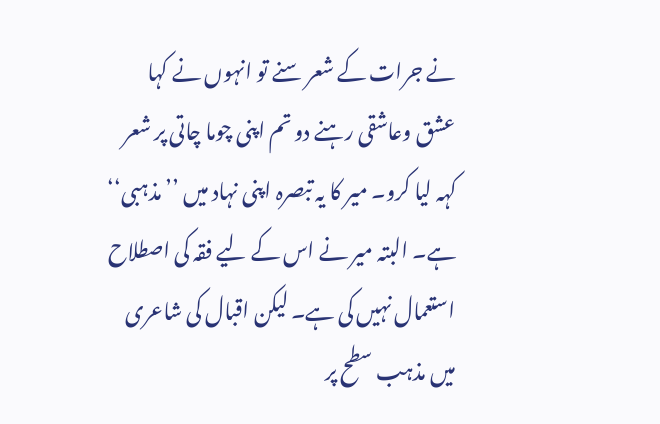نے جرات کے شعر سنے تو انہوں نے کہا عشق وعاشقی رہنے دو تم اپنی چوما چاتی پر شعر کہہ لیا کرو۔ میر کا یہ تبصرہ اپنی نہاد میں ’’مذہبی‘‘ ہے۔ البتہ میر نے اس کے لیے فقہ کی اصطلاح استعمال نہیں کی ہے۔ لیکن اقبال کی شاعری میں مذہب سطح پر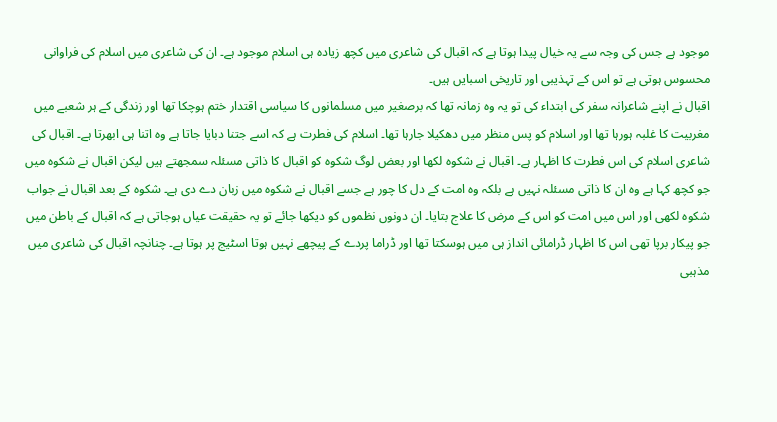موجود ہے جس کی وجہ سے یہ خیال پیدا ہوتا ہے کہ اقبال کی شاعری میں کچھ زیادہ ہی اسلام موجود ہے۔ ان کی شاعری میں اسلام کی فراوانی محسوس ہوتی ہے تو اس کے تہذیبی اور تاریخی اسبایں ہیں۔
اقبال نے اپنے شاعرانہ سفر کی ابتداء کی تو یہ وہ زمانہ تھا کہ برصغیر میں مسلمانوں کا سیاسی اقتدار ختم ہوچکا تھا اور زندگی کے ہر شعبے میں مغربیت کا غلبہ ہورہا تھا اور اسلام کو پس منظر میں دھکیلا جارہا تھا۔ اسلام کی فطرت ہے کہ اسے جتنا دبایا جاتا ہے وہ اتنا ہی ابھرتا ہے۔ اقبال کی شاعری اسلام کی اس فطرت کا اظہار ہے۔ اقبال نے شکوہ لکھا اور بعض لوگ شکوہ کو اقبال کا ذاتی مسئلہ سمجھتے ہیں لیکن اقبال نے شکوہ میں جو کچھ کہا ہے وہ ان کا ذاتی مسئلہ نہیں ہے بلکہ وہ امت کے دل کا چور ہے جسے اقبال نے شکوہ میں زبان دے دی ہے۔ شکوہ کے بعد اقبال نے جواب شکوہ لکھی اور اس میں امت کو اس کے مرض کا علاج بتایا۔ ان دونوں نظموں کو دیکھا جائے تو یہ حقیقت عیاں ہوجاتی ہے کہ اقبال کے باطن میں جو پیکار برپا تھی اس کا اظہار ڈرامائی انداز ہی میں ہوسکتا تھا اور ڈراما پردے کے پیچھے نہیں ہوتا اسٹیج پر ہوتا ہے۔ چنانچہ اقبال کی شاعری میں مذہبی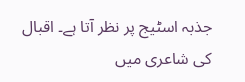جذبہ اسٹیج پر نظر آتا ہے۔ اقبال کی شاعری میں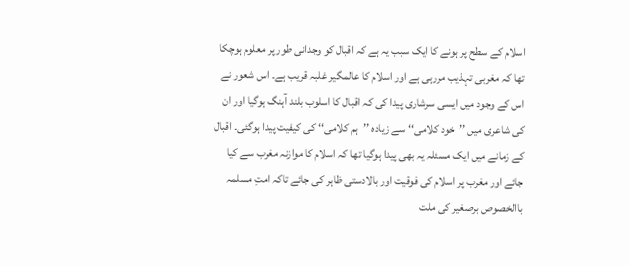اسلام کے سطح پر ہونے کا ایک سبب یہ ہے کہ اقبال کو وجدانی طور پر معلوم ہوچکا تھا کہ مغربی تہذیب مررہی ہے اور اسلام کا عالمگیر غلبہ قریب ہے۔ اس شعور نے اس کے وجود میں ایسی سرشاری پیدا کی کہ اقبال کا اسلوب بلند آہنگ ہوگیا اور ان کی شاعری میں ’’خود کلامی‘‘ سے زیادہ ’’ہم کلامی‘‘ کی کیفیت پیدا ہوگئی۔ اقبال کے زمانے میں ایک مسئلہ یہ بھی پیدا ہوگیا تھا کہ اسلام کا موازنہ مغرب سے کیا جائے اور مغرب پر اسلام کی فوقیت اور بالادستی ظاہر کی جائے تاکہ امتِ مسلمہ باالخصوص برصغیر کی ملت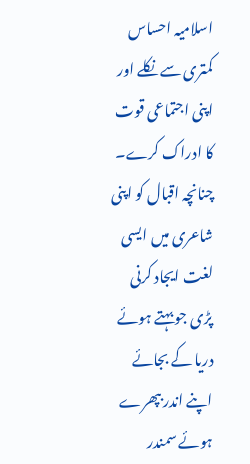اسلامیہ احساس کمتری سے نکلے اور اپنی اجتماعی قوت کا ادراک کرے۔ چنانچہ اقبال کو اپنی شاعری میں ایسی لغت ایجاد کرنی پڑی جو بہتے ہوئے دریا کے بجائے اپنے اندر بپھرے ہوئے سمندر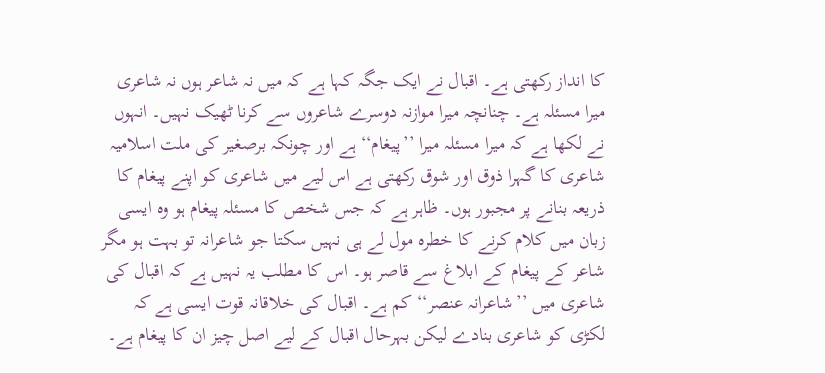کا انداز رکھتی ہے۔ اقبال نے ایک جگہ کہا ہے کہ میں نہ شاعر ہوں نہ شاعری میرا مسئلہ ہے۔ چنانچہ میرا موازنہ دوسرے شاعروں سے کرنا ٹھیک نہیں۔ انہوں نے لکھا ہے کہ میرا مسئلہ میرا ’’پیغام‘‘ ہے اور چونکہ برصغیر کی ملت اسلامیہ شاعری کا گہرا ذوق اور شوق رکھتی ہے اس لیے میں شاعری کو اپنے پیغام کا ذریعہ بنانے پر مجبور ہوں۔ ظاہر ہے کہ جس شخص کا مسئلہ پیغام ہو وہ ایسی زبان میں کلام کرنے کا خطرہ مول لے ہی نہیں سکتا جو شاعرانہ تو بہت ہو مگر شاعر کے پیغام کے ابلاغ سے قاصر ہو۔ اس کا مطلب یہ نہیں ہے کہ اقبال کی شاعری میں ’’شاعرانہ عنصر‘‘ کم ہے۔ اقبال کی خلاقانہ قوت ایسی ہے کہ لکڑی کو شاعری بنادے لیکن بہرحال اقبال کے لیے اصل چیز ان کا پیغام ہے۔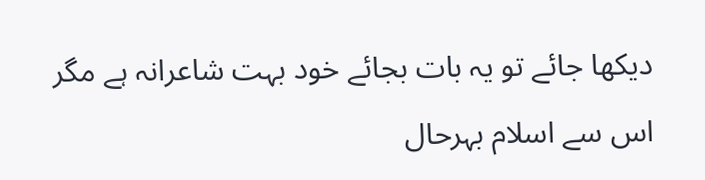دیکھا جائے تو یہ بات بجائے خود بہت شاعرانہ ہے مگر اس سے اسلام بہرحال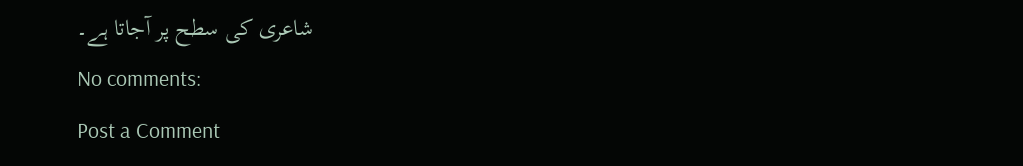شاعری کی سطح پر آجاتا ہے۔
No comments:
Post a Comment